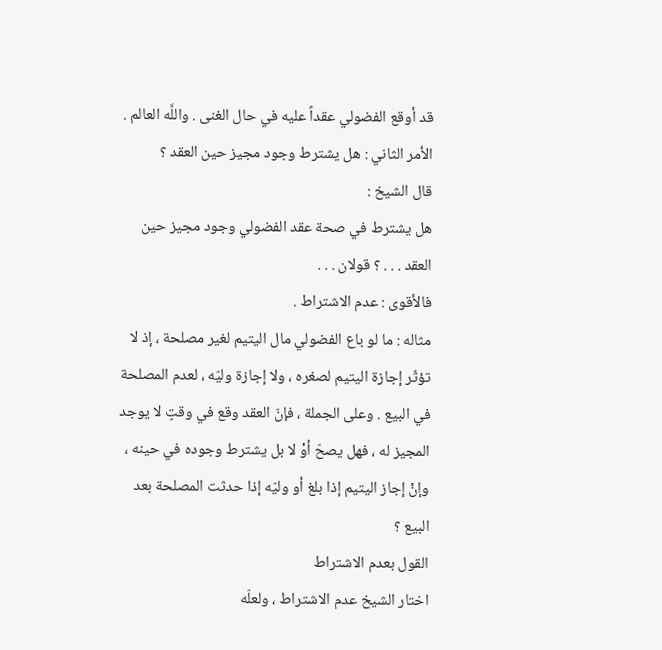قد أوقع الفضولي عقداً عليه في حال الغنى . واللَّه العالم .
الأمر الثاني : هل يشترط وجود مجيز حين العقد ؟
قال الشيخ :
هل يشترط في صحة عقد الفضولي وجود مجيز حين العقد . . . ؟ قولان . . .
فالأقوى : عدم الاشتراط .
مثاله : ما لو باع الفضولي مال اليتيم لغير مصلحة ، إذ لا تؤثّر إجازة اليتيم لصغره ، ولا إجازة وليّه ، لعدم المصلحة في البيع . وعلى الجملة ، فإنّ العقد وقع في وقتٍ لا يوجد المجيز له ، فهل يصحّ أوْ لا بل يشترط وجوده في حينه ، وإنْ إجاز اليتيم إذا بلغ أو وليّه إذا حدثت المصلحة بعد البيع ؟
القول بعدم الاشتراط
اختار الشيخ عدم الاشتراط ، ولعلّه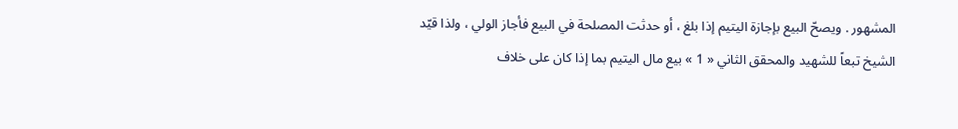المشهور . ويصحّ البيع بإجازة اليتيم إذا بلغ ، أو حدثت المصلحة في البيع فأجاز الولي ، ولذا قيّد الشيخ تبعاً للشهيد والمحقق الثاني « 1 » بيع مال اليتيم بما إذا كان على خلاف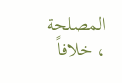المصلحة ، خلافاً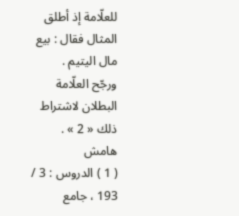للعلّامة إذ أطلق المثال فقال : بيع مال اليتيم .
ورجّح العلّامة البطلان لاشتراط ذلك « 2 » .
هامش
( 1 ) الدروس : 3 / 193 ، جامع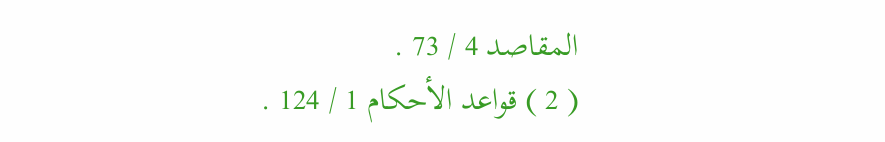المقاصد 4 / 73 .
( 2 ) قواعد الأحكام 1 / 124 .